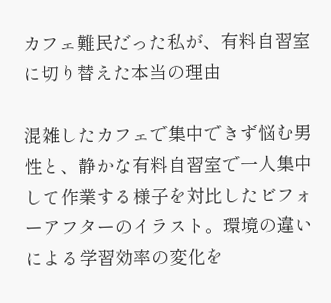カフェ難民だった私が、有料自習室に切り替えた本当の理由

混雑したカフェで集中できず悩む男性と、静かな有料自習室で一人集中して作業する様子を対比したビフォーアフターのイラスト。環境の違いによる学習効率の変化を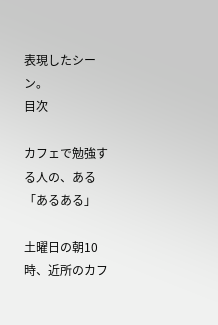表現したシーン。
目次

カフェで勉強する人の、ある「あるある」

土曜日の朝10時、近所のカフ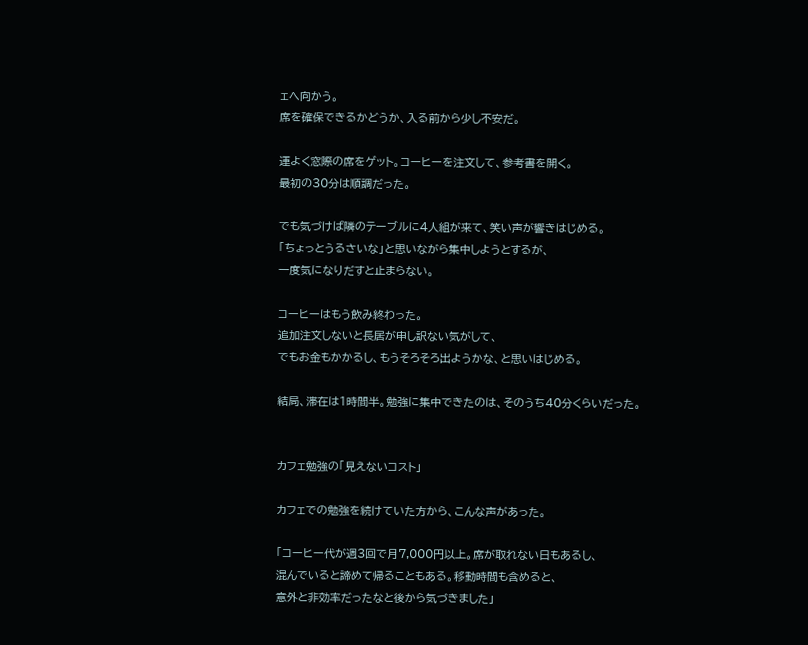ェへ向かう。
席を確保できるかどうか、入る前から少し不安だ。

運よく窓際の席をゲット。コーヒーを注文して、参考書を開く。
最初の30分は順調だった。

でも気づけば隣のテーブルに4人組が来て、笑い声が響きはじめる。
「ちょっとうるさいな」と思いながら集中しようとするが、
一度気になりだすと止まらない。

コーヒーはもう飲み終わった。
追加注文しないと長居が申し訳ない気がして、
でもお金もかかるし、もうそろそろ出ようかな、と思いはじめる。

結局、滞在は1時間半。勉強に集中できたのは、そのうち40分くらいだった。


カフェ勉強の「見えないコスト」

カフェでの勉強を続けていた方から、こんな声があった。

「コーヒー代が週3回で月7,000円以上。席が取れない日もあるし、
混んでいると諦めて帰ることもある。移動時間も含めると、
意外と非効率だったなと後から気づきました」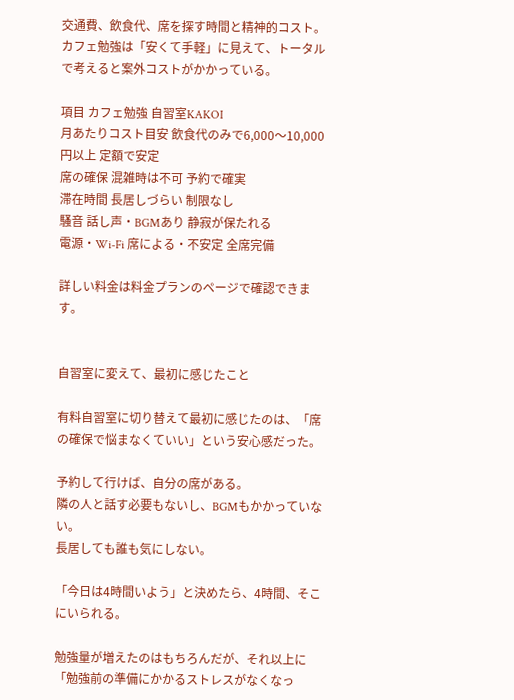交通費、飲食代、席を探す時間と精神的コスト。
カフェ勉強は「安くて手軽」に見えて、トータルで考えると案外コストがかかっている。

項目 カフェ勉強 自習室KAKOI
月あたりコスト目安 飲食代のみで6,000〜10,000円以上 定額で安定
席の確保 混雑時は不可 予約で確実
滞在時間 長居しづらい 制限なし
騒音 話し声・BGMあり 静寂が保たれる
電源・Wi-Fi 席による・不安定 全席完備

詳しい料金は料金プランのページで確認できます。


自習室に変えて、最初に感じたこと

有料自習室に切り替えて最初に感じたのは、「席の確保で悩まなくていい」という安心感だった。

予約して行けば、自分の席がある。
隣の人と話す必要もないし、BGMもかかっていない。
長居しても誰も気にしない。

「今日は4時間いよう」と決めたら、4時間、そこにいられる。

勉強量が増えたのはもちろんだが、それ以上に「勉強前の準備にかかるストレスがなくなっ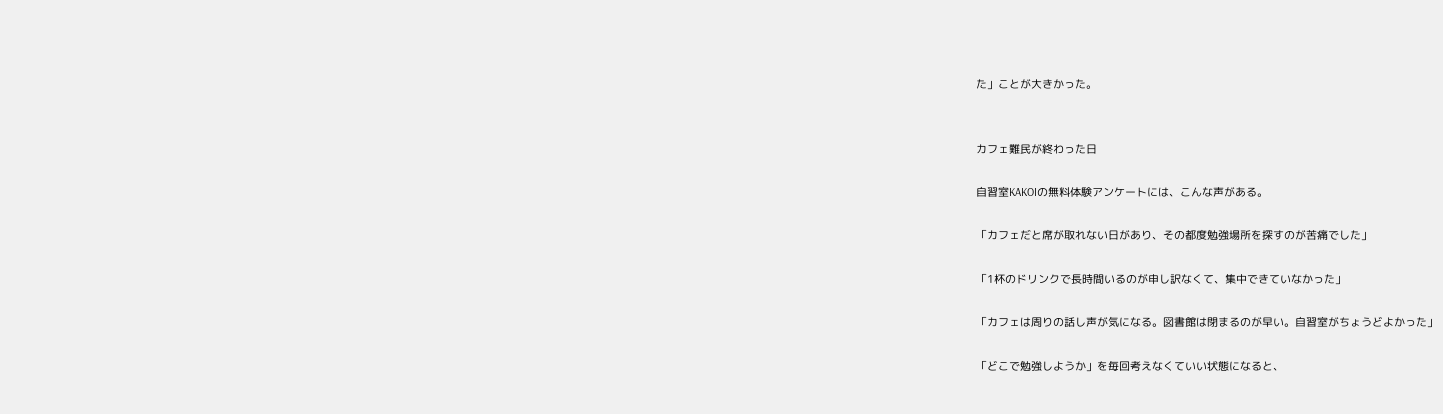た」ことが大きかった。


カフェ難民が終わった日

自習室KAKOIの無料体験アンケートには、こんな声がある。

「カフェだと席が取れない日があり、その都度勉強場所を探すのが苦痛でした」

「1杯のドリンクで長時間いるのが申し訳なくて、集中できていなかった」

「カフェは周りの話し声が気になる。図書館は閉まるのが早い。自習室がちょうどよかった」

「どこで勉強しようか」を毎回考えなくていい状態になると、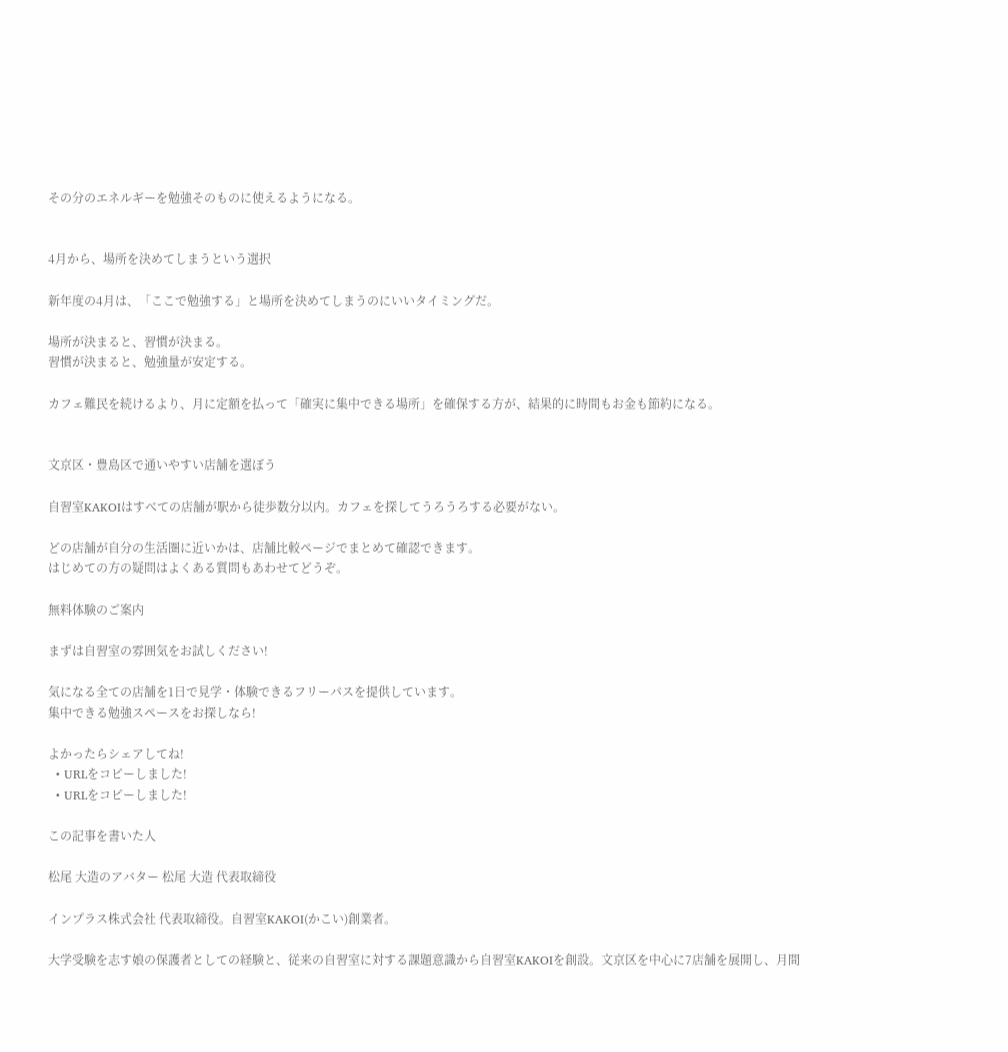その分のエネルギーを勉強そのものに使えるようになる。


4月から、場所を決めてしまうという選択

新年度の4月は、「ここで勉強する」と場所を決めてしまうのにいいタイミングだ。

場所が決まると、習慣が決まる。
習慣が決まると、勉強量が安定する。

カフェ難民を続けるより、月に定額を払って「確実に集中できる場所」を確保する方が、結果的に時間もお金も節約になる。


文京区・豊島区で通いやすい店舗を選ぼう

自習室KAKOIはすべての店舗が駅から徒歩数分以内。カフェを探してうろうろする必要がない。

どの店舗が自分の生活圏に近いかは、店舗比較ページでまとめて確認できます。
はじめての方の疑問はよくある質問もあわせてどうぞ。

無料体験のご案内

まずは自習室の雰囲気をお試しください!

気になる全ての店舗を1日で見学・体験できるフリーパスを提供しています。
集中できる勉強スペースをお探しなら!

よかったらシェアしてね!
  • URLをコピーしました!
  • URLをコピーしました!

この記事を書いた人

松尾 大造のアバター 松尾 大造 代表取締役

インプラス株式会社 代表取締役。自習室KAKOI(かこい)創業者。

大学受験を志す娘の保護者としての経験と、従来の自習室に対する課題意識から自習室KAKOIを創設。文京区を中心に7店舗を展開し、月間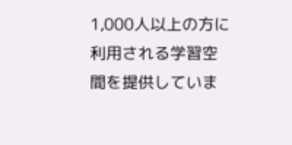1,000人以上の方に利用される学習空間を提供していま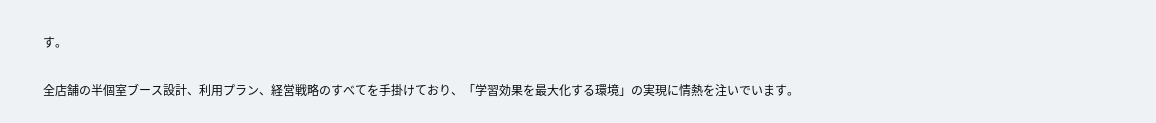す。

全店舗の半個室ブース設計、利用プラン、経営戦略のすべてを手掛けており、「学習効果を最大化する環境」の実現に情熱を注いでいます。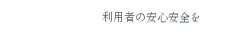利用者の安心安全を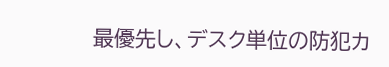最優先し、デスク単位の防犯カ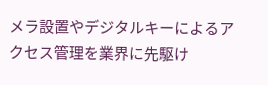メラ設置やデジタルキーによるアクセス管理を業界に先駆け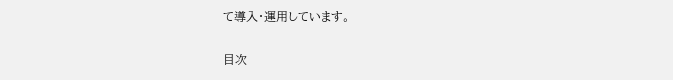て導入・運用しています。

目次